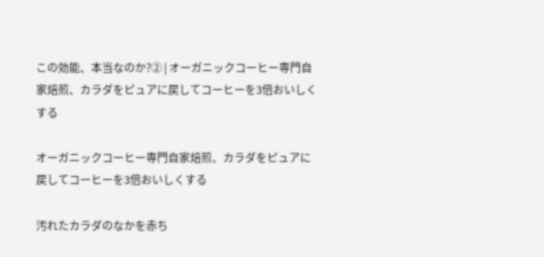この効能、本当なのか?② | オーガニックコーヒー専門自家焙煎、カラダをピュアに戻してコーヒーを3倍おいしくする

オーガニックコーヒー専門自家焙煎、カラダをピュアに戻してコーヒーを3倍おいしくする

汚れたカラダのなかを赤ち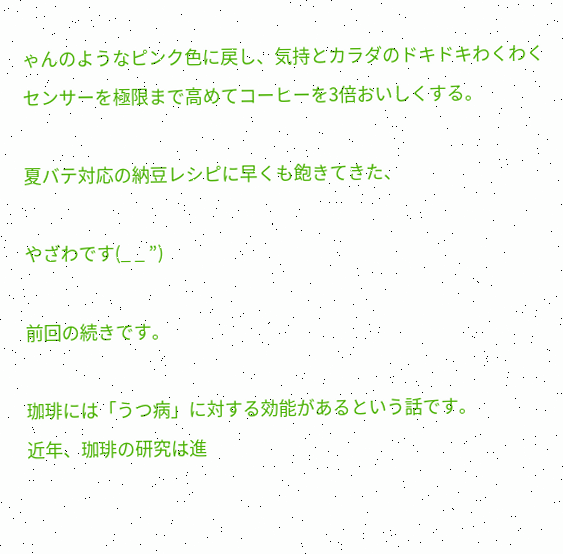ゃんのようなピンク色に戻し、気持とカラダのドキドキわくわくセンサーを極限まで高めてコーヒーを3倍おいしくする。

夏バテ対応の納豆レシピに早くも飽きてきた、

やざわです(_ _ ”)

前回の続きです。

珈琲には「うつ病」に対する効能があるという話です。
近年、珈琲の研究は進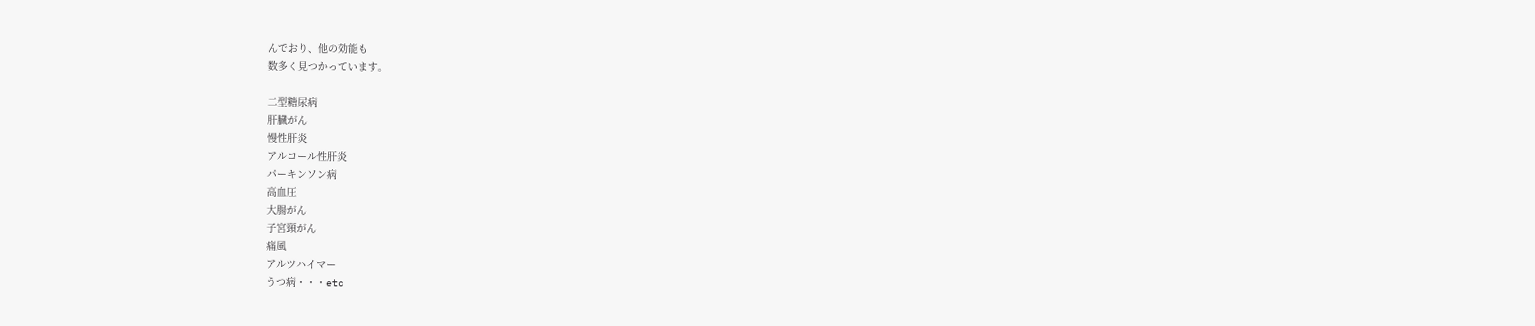んでおり、他の効能も
数多く見つかっています。

二型糖尿病
肝臓がん
慢性肝炎
アルコール性肝炎
パーキンソン病
高血圧
大腸がん
子宮頸がん
痛風
アルツハイマー
うつ病・・・etc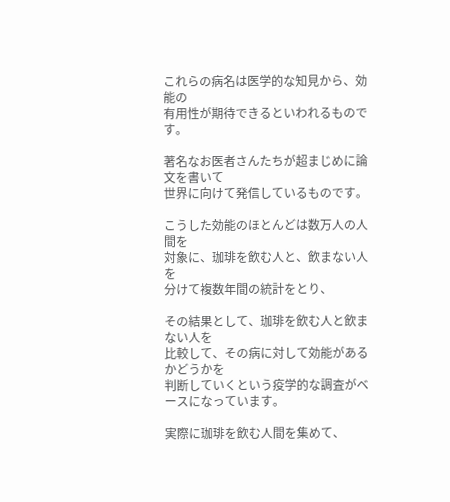これらの病名は医学的な知見から、効能の
有用性が期待できるといわれるものです。

著名なお医者さんたちが超まじめに論文を書いて
世界に向けて発信しているものです。

こうした効能のほとんどは数万人の人間を
対象に、珈琲を飲む人と、飲まない人を
分けて複数年間の統計をとり、

その結果として、珈琲を飲む人と飲まない人を
比較して、その病に対して効能があるかどうかを
判断していくという疫学的な調査がベースになっています。

実際に珈琲を飲む人間を集めて、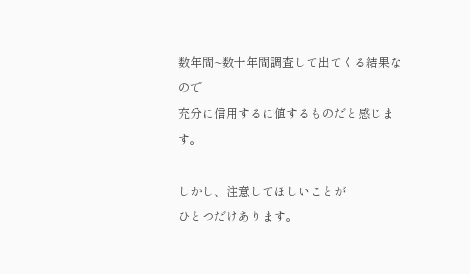数年間~数十年間調査して出てくる結果なので
充分に信用するに値するものだと感じます。

しかし、注意してほしいことが
ひとつだけあります。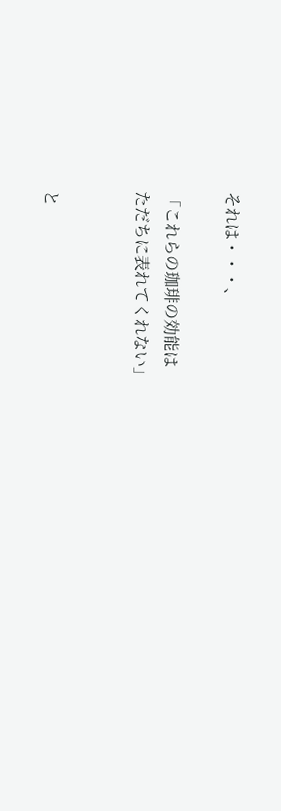それは・・・、

「これらの珈琲の効能は
ただちに表れてくれない」


と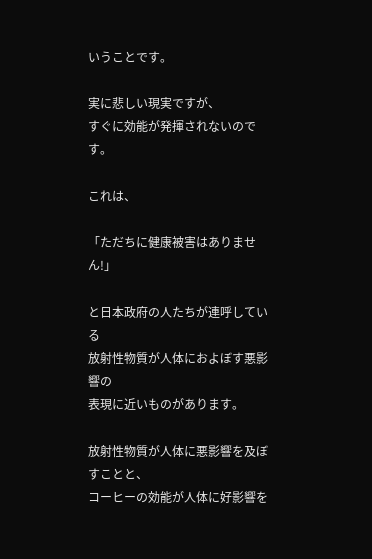いうことです。

実に悲しい現実ですが、
すぐに効能が発揮されないのです。

これは、

「ただちに健康被害はありません!」

と日本政府の人たちが連呼している
放射性物質が人体におよぼす悪影響の
表現に近いものがあります。

放射性物質が人体に悪影響を及ぼすことと、
コーヒーの効能が人体に好影響を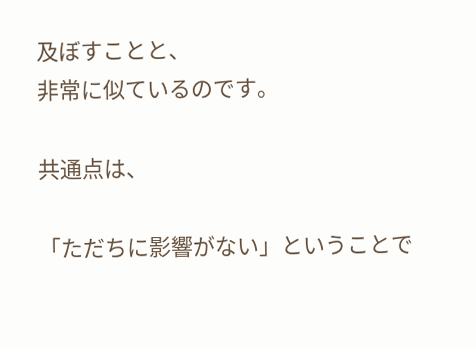及ぼすことと、
非常に似ているのです。

共通点は、

「ただちに影響がない」ということで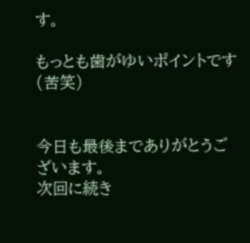す。

もっとも歯がゆいポイントです(苦笑)


今日も最後までありがとうございます。
次回に続き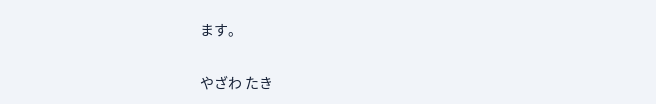ます。

やざわ たき